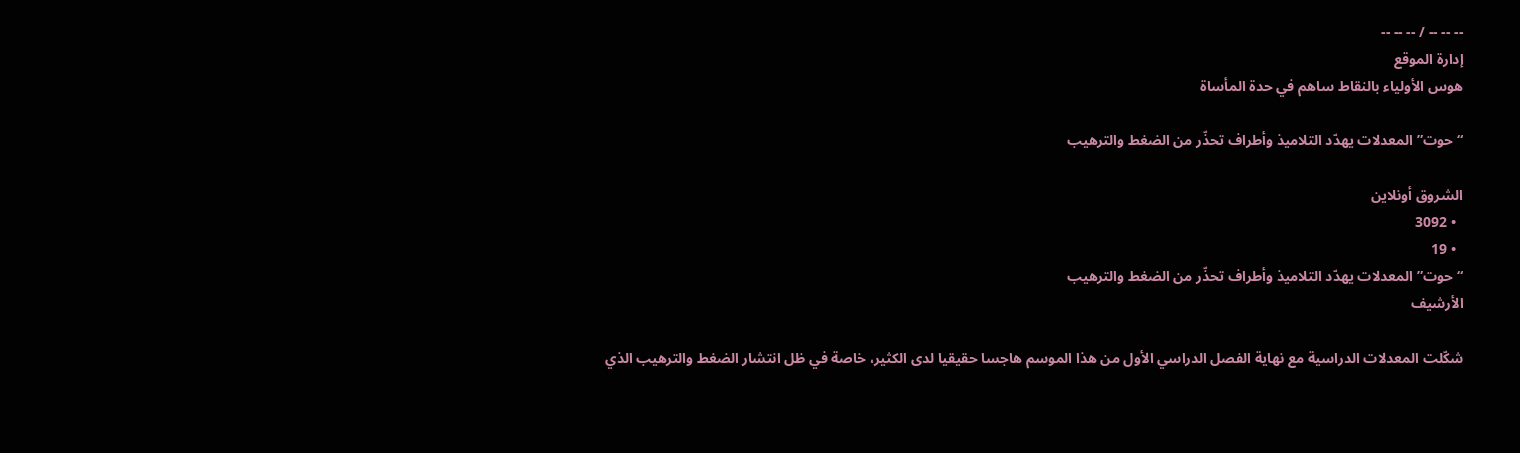-- -- -- / -- -- --
إدارة الموقع
هوس الأولياء بالنقاط ساهم في حدة المأساة

“حوت” المعدلات يهدّد التلاميذ وأطراف تحذّر من الضغط والترهيب

الشروق أونلاين
  • 3092
  • 19
“حوت” المعدلات يهدّد التلاميذ وأطراف تحذّر من الضغط والترهيب
الأرشيف

شكّلت المعدلات الدراسية مع نهاية الفصل الدراسي الأول من هذا الموسم هاجسا حقيقيا لدى الكثير، خاصة في ظل انتشار الضغط والترهيب الذي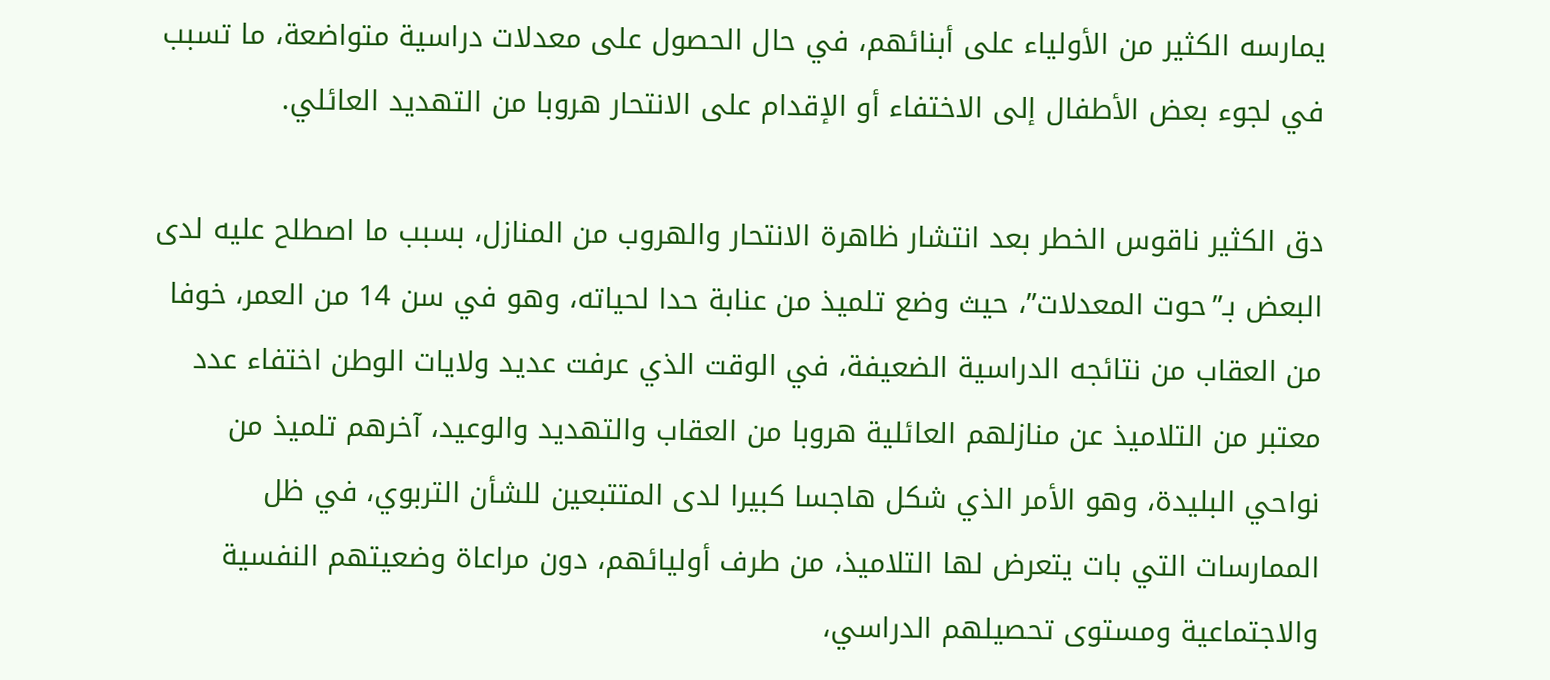يمارسه الكثير من الأولياء على أبنائهم، في حال الحصول على معدلات دراسية متواضعة، ما تسبب في لجوء بعض الأطفال إلى الاختفاء أو الإقدام على الانتحار هروبا من التهديد العائلي.

دق الكثير ناقوس الخطر بعد انتشار ظاهرة الانتحار والهروب من المنازل، بسبب ما اصطلح عليه لدى البعض بـ”حوت المعدلات”، حيث وضع تلميذ من عنابة حدا لحياته، وهو في سن 14 من العمر، خوفا من العقاب من نتائجه الدراسية الضعيفة، في الوقت الذي عرفت عديد ولايات الوطن اختفاء عدد معتبر من التلاميذ عن منازلهم العائلية هروبا من العقاب والتهديد والوعيد، آخرهم تلميذ من نواحي البليدة، وهو الأمر الذي شكل هاجسا كبيرا لدى المتتبعين للشأن التربوي، في ظل الممارسات التي بات يتعرض لها التلاميذ، من طرف أوليائهم، دون مراعاة وضعيتهم النفسية والاجتماعية ومستوى تحصيلهم الدراسي،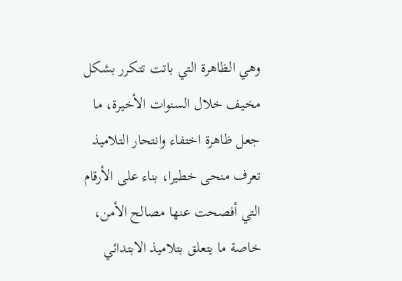وهي الظاهرة التي باتت تتكرر بشكل مخيف خلال السنوات الأخيرة، ما جعل ظاهرة اختفاء وانتحار التلاميذ تعرف منحى خطيرا، بناء على الأرقام التي أفصحت عنها مصالح الأمن، خاصة ما يتعلق بتلاميذ الابتدائي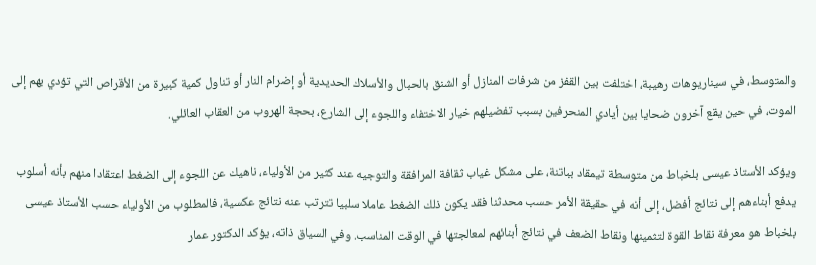والمتوسط، في سيناريوهات رهيبة، اختلفت بين القفز من شرفات المنازل أو الشنق بالحبال والأسلاك الحديدية أو إضرام النار أو تناول كمية كبيرة من الأقراص التي تؤدي بهم إلى الموت، في حين يقع آخرون ضحايا بين أيادي المنحرفين بسبب تفضيلهم خيار الاختفاء واللجوء إلى الشارع، بحجة الهروب من العقاب العائلي.

ويؤكد الأستاذ عيسى بلخباط من متوسطة تيمقاد بباتنة، على مشكل غياب ثقافة المرافقة والتوجيه عند كثير من الأولياء، ناهيك عن اللجوء إلى الضغط اعتقادا منهم بأنه أسلوب يدفع أبناءهم إلى نتائج أفضل، إلى أنه في حقيقة الأمر حسب محدثنا فقد يكون ذلك الضغط عاملا سلبيا تترتب عنه نتائج عكسية، فالمطلوب من الأولياء حسب الأستاذ عيسى بلخباط هو معرفة نقاط القوة لتثمينها ونقاط الضعف في نتائج أبنائهم لمعالجتها في الوقت المناسب. وفي السياق ذاته، يؤكد الدكتور عمار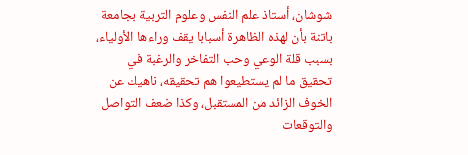شوشان، أستاذ علم النفس وعلوم التربية بجامعة باتنة بأن لهذه الظاهرة أسبابا يقف وراءها الأولياء، بسبب قلة الوعي وحب التفاخر والرغبة في تحقيق ما لم يستطيعوا هم تحقيقه، ناهيك عن الخوف الزائد من المستقبل، وكذا ضعف التواصل والتوقعات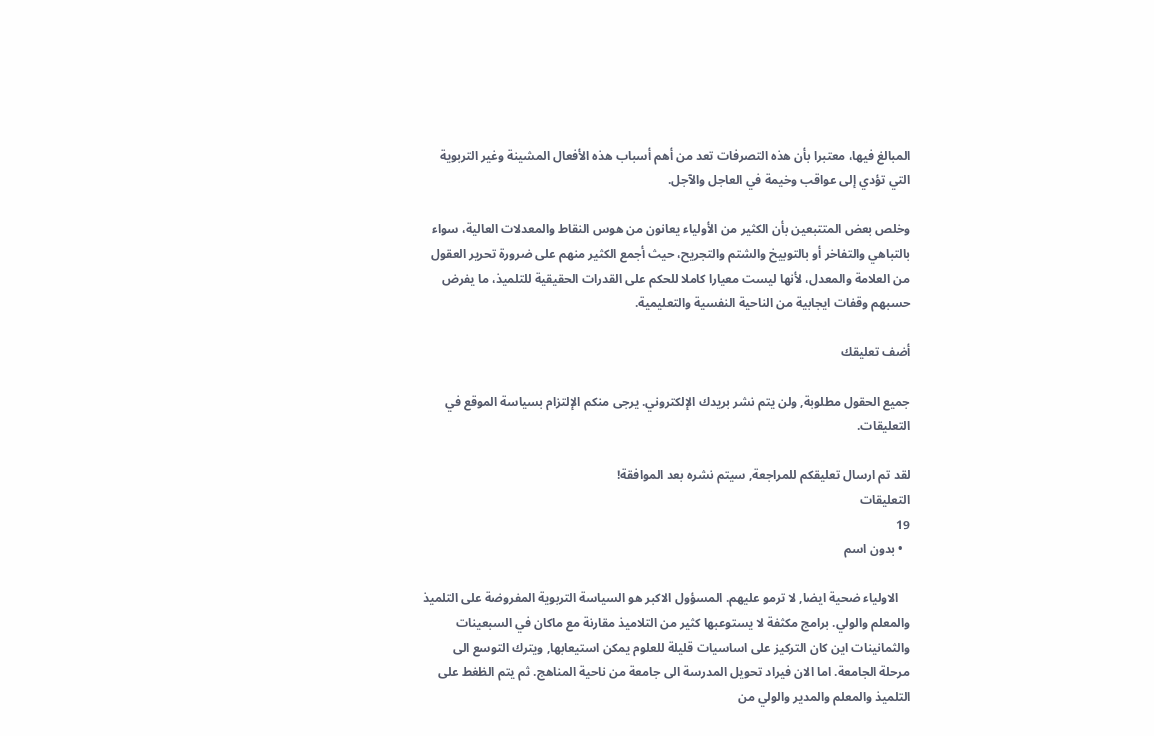المبالغ فيها، معتبرا بأن هذه التصرفات تعد من أهم أسباب هذه الأفعال المشينة وغير التربوية التي تؤدي إلى عواقب وخيمة في العاجل والآجل.

وخلص بعض المتتبعين بأن الكثير من الأولياء يعانون من هوس النقاط والمعدلات العالية، سواء بالتباهي والتفاخر أو بالتوبيخ والشتم والتجريح، حيث أجمع الكثير منهم على ضرورة تحرير العقول من العلامة والمعدل، لأنها ليست معيارا كاملا للحكم على القدرات الحقيقية للتلميذ، ما يفرض حسبهم وقفات ايجابية من الناحية النفسية والتعليمية.

أضف تعليقك

جميع الحقول مطلوبة, ولن يتم نشر بريدك الإلكتروني. يرجى منكم الإلتزام بسياسة الموقع في التعليقات.

لقد تم ارسال تعليقكم للمراجعة, سيتم نشره بعد الموافقة!
التعليقات
19
  • بدون اسم

    الاولياء ضحية ايضا, لا ترمو عليهم. المسؤول الاكبر هو السياسة التربوية المفروضة على التلميذ والمعلم والولي. برامج مكثفة لا يستوعبها كثير من التلاميذ مقارنة مع ماكان في السبعينات والثمانينات اين كان التركيز على اساسيات قليلة للعلوم يمكن استيعابها, ويترك التوسع الى مرحلة الجامعة. اما الان فيراد تحويل المدرسة الى جامعة من ناحية المناهج. ثم يتم الظغط على التلميذ والمعلم والمدير والولي من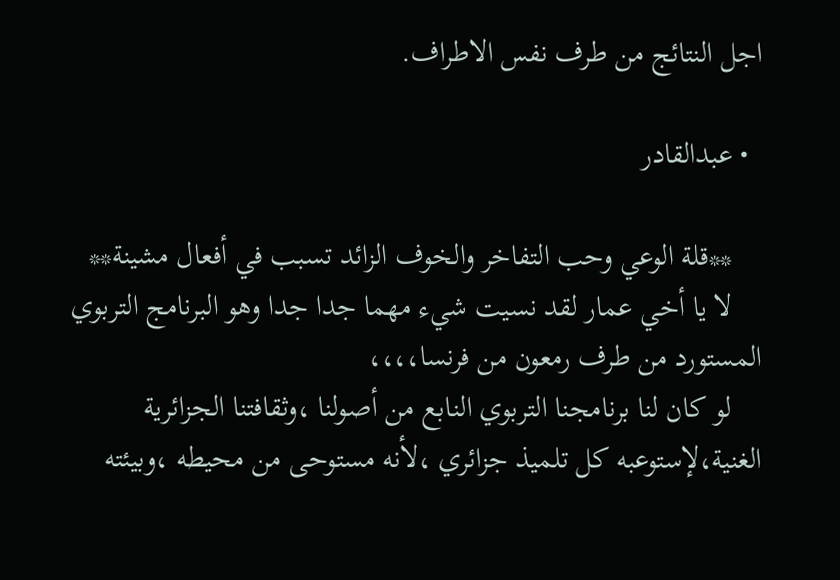اجل النتائج من طرف نفس الاطراف.

  • عبدالقادر

    **قلة الوعي وحب التفاخر والخوف الزائد تسبب في أفعال مشينة**
    لا يا أخي عمار لقد نسيت شيء مهما جدا جدا وهو البرنامج التربوي المستورد من طرف رمعون من فرنسا،،،،
    لو كان لنا برنامجنا التربوي النابع من أصولنا ،وثقافتنا الجزائرية الغنية،لإستوعبه كل تلميذ جزائري ،لأنه مستوحى من محيطه ،وبيئته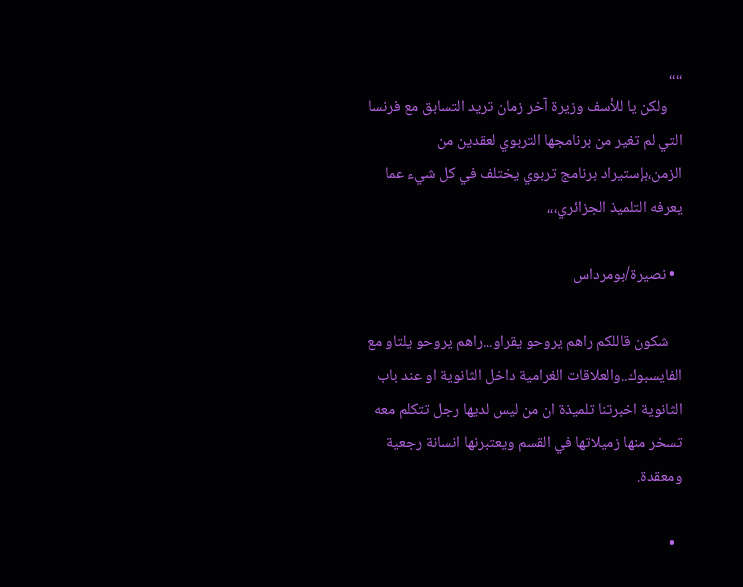،،،،
    ولكن يا للأسف وزيرة آخر زمان تريد التسابق مع فرنسا التي لم تغير من برنامجها التربوي لعقدين من الزمن،بإستيراد برنامج تربوي يختلف في كل شيء عما يعرفه التلميذ الجزائري،،،

  • نصيرة/بومرداس

    شكون قاللكم راهم يروحو يقراو...راهم يروحو يلتاو مع الفايسبوك..والعلاقات الغرامية داخل الثانوية او عند باب الثانوية اخبرتنا تلميذة ان من ليس لديها رجل تتكلم معه تسخر منها زميلاتها في القسم ويعتبرنها انسانة رجعية ومعقدة.

  •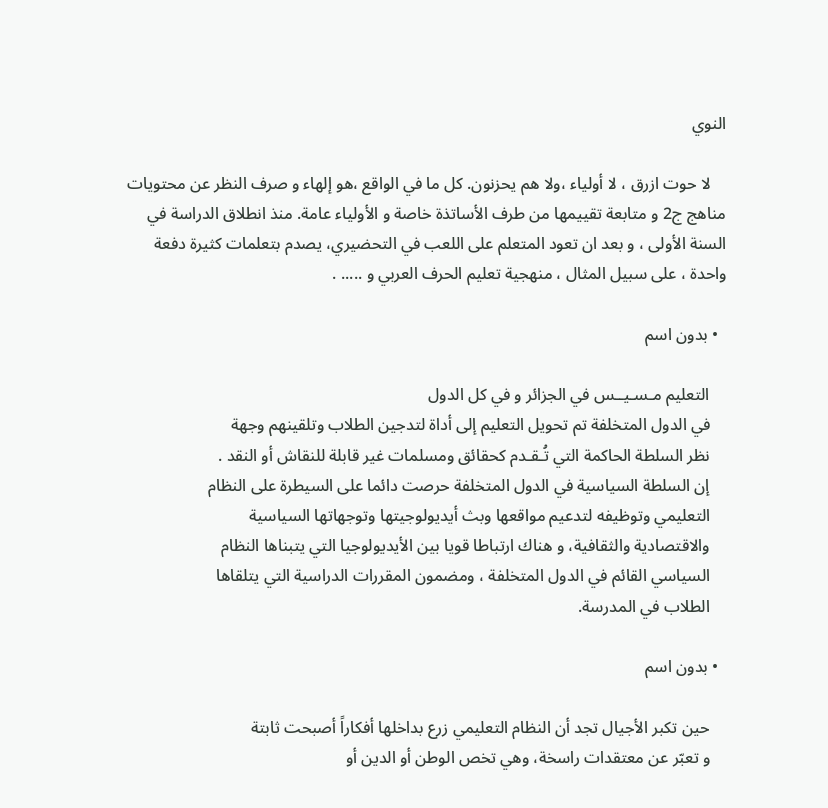النوي

    لا حوت ازرق ، لا أولياء ،ولا هم يحزنون. كل ما في الواقع ،هو إلهاء و صرف النظر عن محتويات مناهج ج2 و متابعة تقييمها من طرف الأساتذة خاصة و الأولياء عامة. منذ انطلاق الدراسة في السنة الأولى ، و بعد ان تعود المتعلم على اللعب في التحضيري، يصدم بتعلمات كثيرة دفعة واحدة ، على سبيل المثال ، منهجية تعليم الحرف العربي و ..... .

  • بدون اسم

    التعليم مـسـيــس في الجزائر و في كل الدول
    في الدول المتخلفة تم تحويل التعليم إلى أداة لتدجين الطلاب وتلقينهم وجهة
    نظر السلطة الحاكمة التي تُـقـدم كحقائق ومسلمات غير قابلة للنقاش أو النقد .
    إن السلطة السياسية في الدول المتخلفة حرصت دائما على السيطرة على النظام
    التعليمي وتوظيفه لتدعيم مواقعها وبث أيديولوجيتها وتوجهاتها السياسية
    والاقتصادية والثقافية، و هناك ارتباطا قويا بين الأيديولوجيا التي يتبناها النظام
    السياسي القائم في الدول المتخلفة ، ومضمون المقررات الدراسية التي يتلقاها
    الطلاب في المدرسة.

  • بدون اسم

    حين تكبر الأجيال تجد أن النظام التعليمي زرع بداخلها أفكاراً أصبحت ثابتة
    و تعبّر عن معتقدات راسخة، وهي تخص الوطن أو الدين أو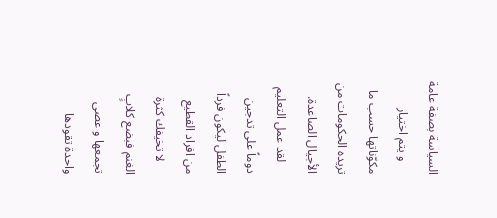السياسة بصفة عامة
    و يتم اختيار مكوّناتها حسب ما تريده الحكومات من الأجيال الصاعدة.
    لقد عمل التعليم دوماً على تدجين الطفل ليكون فرداً من افراد القطيع
    لا تخيفك كثرة الغنم فبضع كلابٍ تجمعها و عصى واحدة تقودها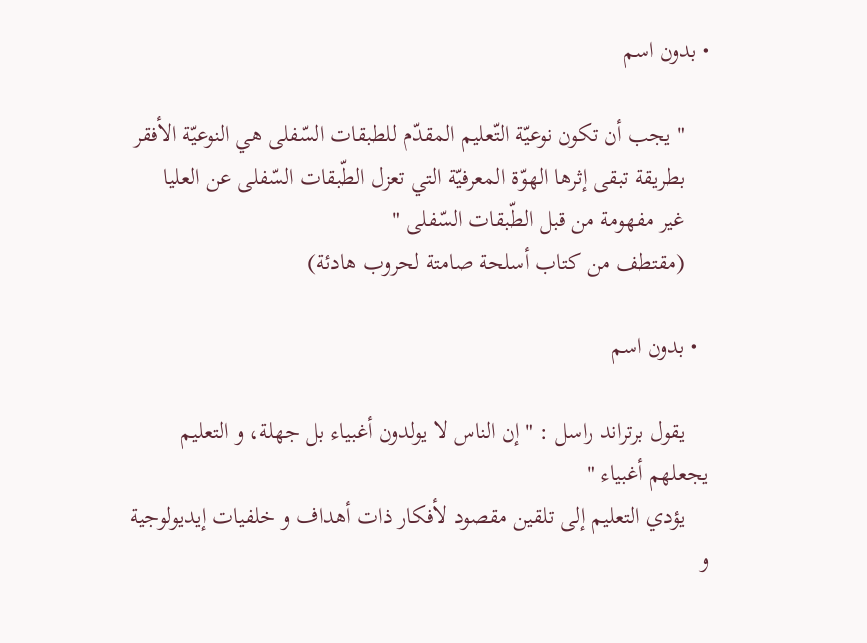• بدون اسم

    " يجب أن تكون نوعيّة التّعليم المقدّم للطبقات السّفلى هي النوعيّة الأفقر
    بطريقة تبقى إثرها الهوّة المعرفيّة التي تعزل الطّبقات السّفلى عن العليا
    غير مفهومة من قبل الطّبقات السّفلى "
    (مقتطف من كتاب أسلحة صامتة لحروب هادئة)

  • بدون اسم

    يقول برتراند راسل : " إن الناس لا يولدون أغبياء بل جهلة، و التعليم يجعلهم أغبياء "
    يؤدي التعليم إلى تلقين مقصود لأفكار ذات أهداف و خلفيات إيديولوجية و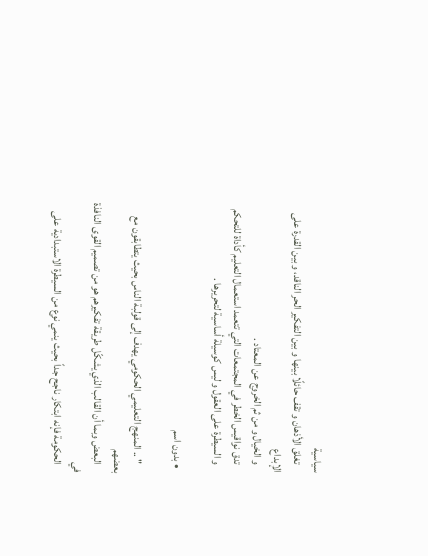سياسية
    تغلق الأذهان و تقف حائلًا بينها و بين التفكير الحر الناقد، و بين القدرة على الإبداع
    و الخيال و من ثم الخروج عن المعتاد .
    تدق نواقيس الخطر في المجتمعات التي تتعمد استعمال التعليم كأداة للتحكم
    و السيطرة على العقول و ليس كوسيلة أساسية لتحريرها .

  • بدون اسم

    " .. المنهج التعليمي الحكومي يهدف إلى قولبة الناس بحيث يتطابقون مع بعضهم
    البعض وبما أن القالب الذي يشكّل طريقة تفكيرهم هو من تصميم القوى النافذة في
    الحكومة فإنه ابتكار ناجح جداً بحيث ينمي نوع من السيطرة الاستبدادية على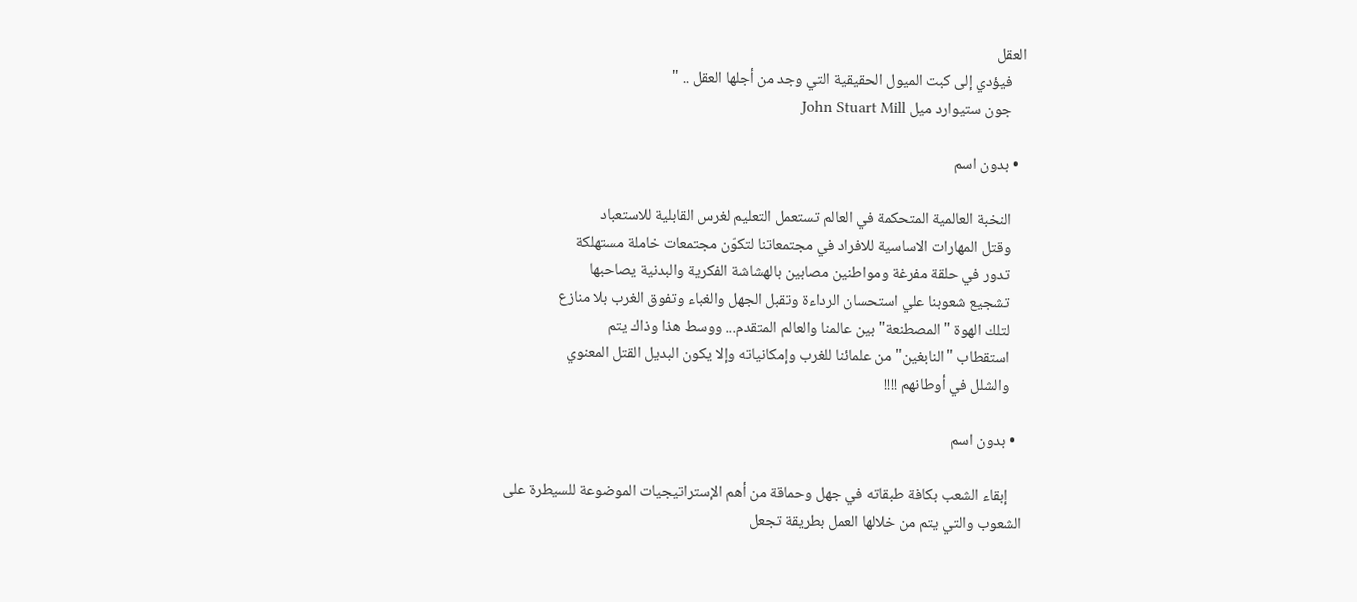العقل
    فيؤدي إلى كبت الميول الحقيقية التي وجد من أجلها العقل .. "
    جون ستيوارد ميل John Stuart Mill

  • بدون اسم

    النخبة العالمية المتحكمة في العالم تستعمل التعليم لغرس القابلية للاستعباد
    وقتل المهارات الاساسية للافراد في مجتمعاتنا لتكوّن مجتمعات خاملة مستهلكة
    تدور في حلقة مفرغة ومواطنين مصابين بالهشاشة الفكرية والبدنية يصاحبها
    تشجيع شعوبنا علي استحسان الرداءة وتقبل الجهل والغباء وتفوق الغرب بلا منازع
    لتلك الهوة "المصطنعة" بين عالمنا والعالم المتقدم... ووسط هذا وذاك يتم
    استقطاب "النابغين" من علمائنا للغرب وإمكانياته وإلا يكون البديل القتل المعنوي
    والشلل في أوطانهم !!!!

  • بدون اسم

    إبقاء الشعب بكافة طبقاته في جهل وحماقة من أهم الإستراتيجيات الموضوعة للسيطرة على الشعوب والتي يتم من خلالها العمل بطريقة تجعل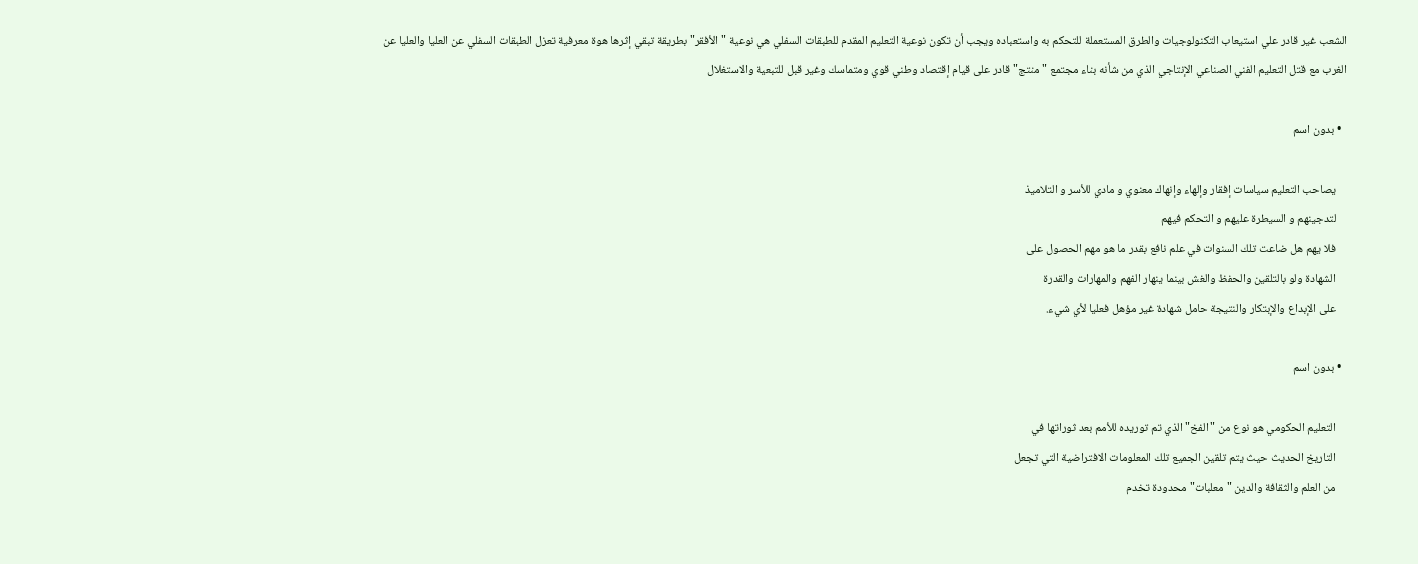الشعب غير قادر علي استيعاب التكنولوجيات والطرق المستعملة للتحكم به واستعباده ويجب أن تكون نوعية التعليم المقدم للطبقات السفلي هي نوعية "الأفقر" بطريقة تبقي إثرها هوة معرفية تعزل الطبقات السفلي عن العليا والعليا عن الغرب مع قتل التعليم الفني الصناعي الإنتاجي الذي من شأنه بناء مجتمع "منتج" قادر على قيام إقتصاد وطني قوي ومتماسك وغير قبل للتبعية والاستغلال

  • بدون اسم

    يصاحب التعليم سياسات إفقار وإلهاء وإنهاك معنوي و مادي للأسر و التلاميذ
    لتدجينهم و السيطرة عليهم و التحكم فيهم
    فلا يهم هل ضاعت تلك السنوات في علم نافع بقدر ما هو مهم الحصول على
    الشهادة ولو بالتلقين والحفظ والغش بينما ينهار الفهم والمهارات والقدرة
    على الإبداع والإبتكار والنتيجة حامل شهادة غير مؤهل فعليا لأي شيء.

  • بدون اسم

    التعليم الحكومي هو نوع من "الفخ" الذي تم توريده للأمم بعد ثوراتها في
    التاريخ الحديث حيث يتم تلقين الجميع تلك المعلومات الافتراضية التي تجعل
    من العلم والثقافة والدين "معلبات" محدودة تخدم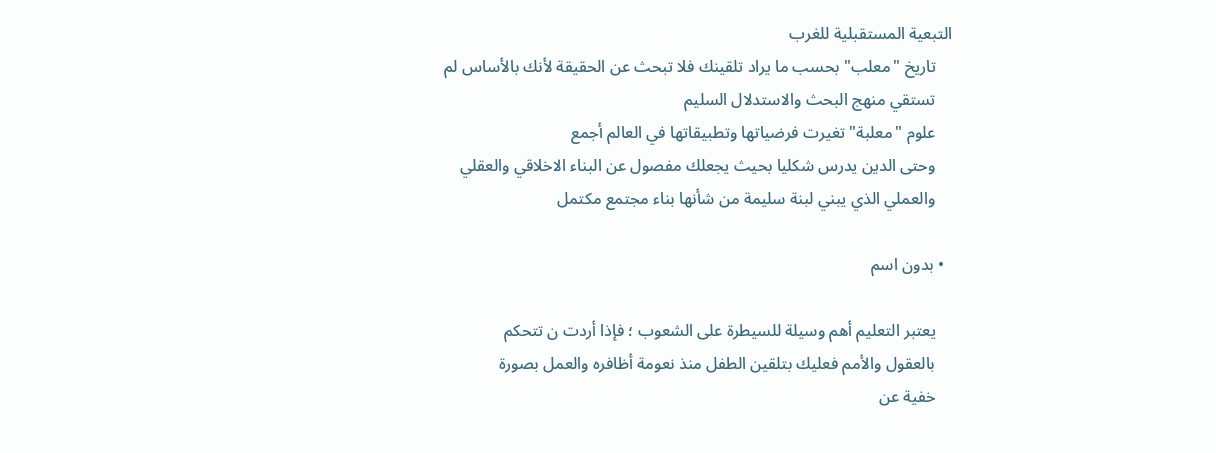التبعية المستقبلية للغرب
    تاريخ "معلب" بحسب ما يراد تلقينك فلا تبحث عن الحقيقة لأنك بالأساس لم
    تستقي منهج البحث والاستدلال السليم
    علوم "معلبة" تغيرت فرضياتها وتطبيقاتها في العالم أجمع
    وحتى الدين يدرس شكليا بحيث يجعلك مفصول عن البناء الاخلاقي والعقلي
    والعملي الذي يبني لبنة سليمة من شأنها بناء مجتمع مكتمل

  • بدون اسم

    يعتبر التعليم أهم وسيلة للسيطرة على الشعوب ؛ فإذا أردت ن تتحكم
    بالعقول والأمم فعليك بتلقين الطفل منذ نعومة أظافره والعمل بصورة
    خفية عن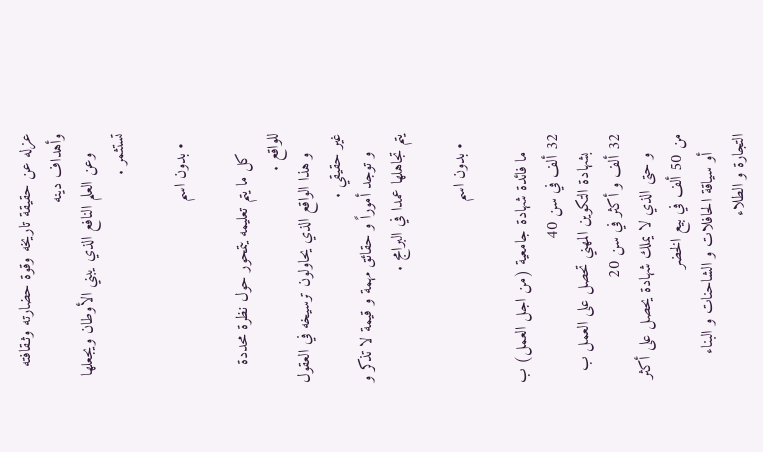عزله عن حقيقة تاريخه وقوة حضارته وثـقافته وأهداف دينه
    وعن العلم النافع الذي يبني الأوطان ويجعلها تستثمر .

  • بدون اسم

    كل ما يتم تعليمه يتمحور حول نظرة محددة للواقع .
    و هذا الواقع الذي يحاولون ترسيخه في العقول غير حقيقي .
    و توجد أموراً و حقائق مهمة و قيمة لا تذكر و يتم تجاهلها عمدا في البرامج .

  • بدون اسم

    ما فائدة شهادة جامعية (من اجل العمل) ب 32 ألف في سن 40
    بشهادة التكوين المهني تحصل على العمل ب 32 ألف و أكثر في سن 20
    و حتى الذي لا يملك شهادة يحصل على أكثر من 50 ألف في بيع الخضر
    أو سياقة الحافلات و الشاحنات و البناء التجارة و الطلاء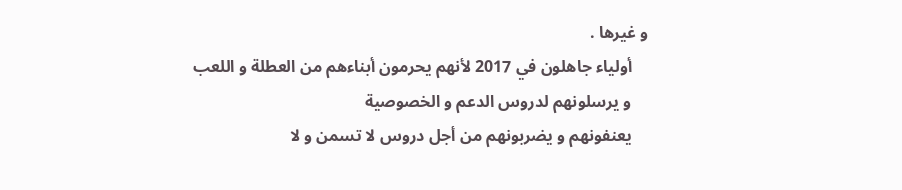و غيرها .
    أولياء جاهلون في 2017 لأنهم يحرمون أبناءهم من العطلة و اللعب
    و يرسلونهم لدروس الدعم و الخصوصية
    يعنفونهم و يضربونهم من أجل دروس لا تسمن و لا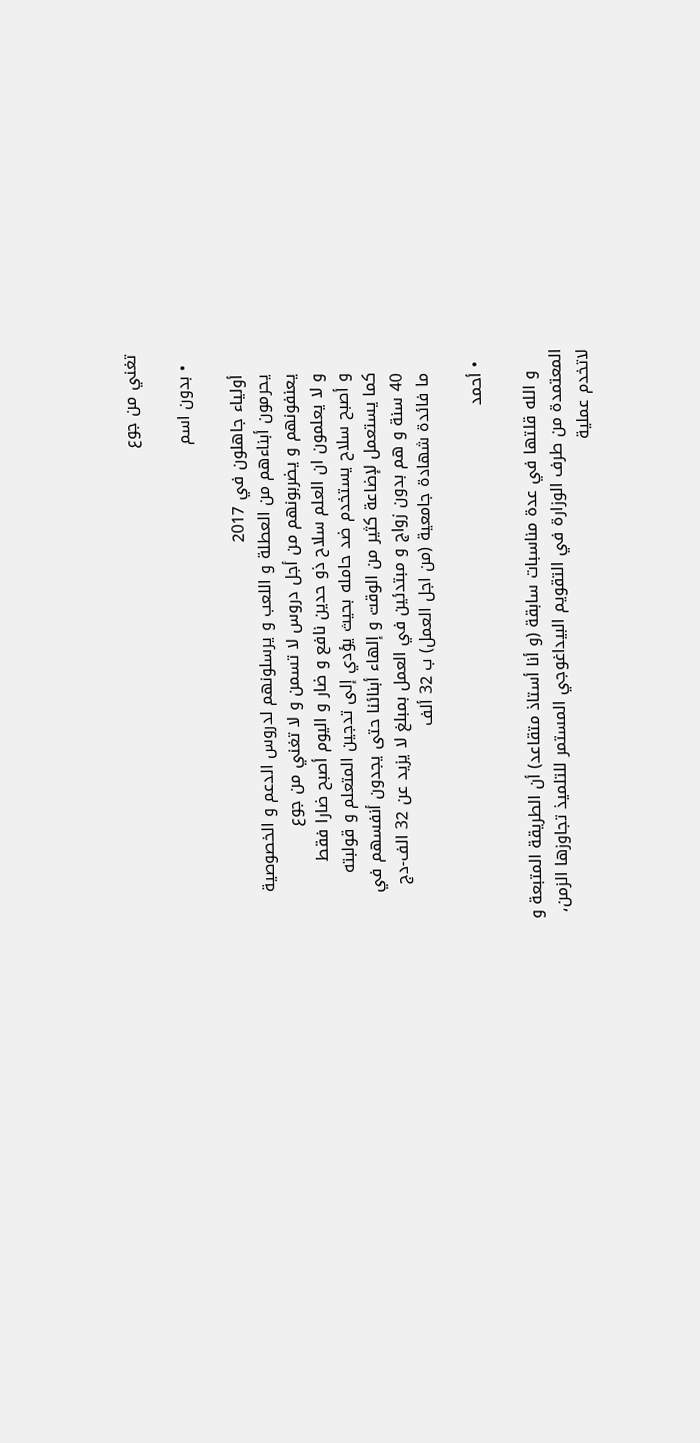تغني من جوع

  • بدون اسم

    أولياء جاهلون في 2017
    يحرمون أبناءهم من العطلة و اللعب و يرسلونهم لدروس الدعم و الخصوصية
    يعنفونهم و يضربونهم من أجل دروس لا تسمن و لا تغني من جوع
    و لا يعلمون ان العلم سلاح ذو حدين نافع و ضار و اليوم أصبح ضارا فقط
    و أصبح سلاح يستخدم ضد حامله بحيث يؤدي إلى تدجين المتعلم و قولبته
    كما يستعمل لإضاعة كثير من الوقت و إلهاء أبنائنا حتى يجدون أنفسهم في
    40 سنة و هم بدون زواج و مبتدئين في العمل بمبلغ لا يزيد عن 32 الف-دج
    ما فائدة شهادة جامعية (من اجل العمل) ب 32 ألف

  • أحمد

    و الله قلتها في عدة مناسبات سابقة (و أنا أستاذ متقاعد) أن الطريقة المتبعة و المعتمدة من طرف الوزارة في التقويم البيداغوجي المستمر للتلميذ تجاوزها الزمن، لاتخدم عملية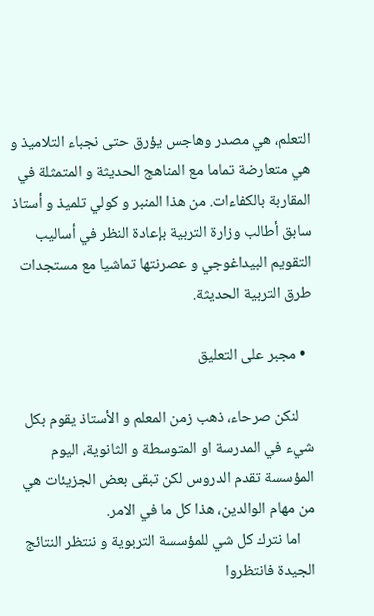التعلم، هي مصدر وهاجس يؤرق حتى نجباء التلاميذ و هي متعارضة تماما مع المناهج الحديثة و المتمثلة في المقاربة بالكفاءات. من هذا المنبر و كولي تلميذ و أستاذ سابق أطالب وزارة التربية بإعادة النظر في أساليب التقويم البيداغوجي و عصرنتها تماشيا مع مستجدات طرق التربية الحديثة.

  • مجبر على التعليق

    لنكن صرحاء، ذهب زمن المعلم و الأستاذ يقوم بكل شيء في المدرسة او المتوسطة و الثانوية، اليوم المؤسسة تقدم الدروس لكن تبقى بعض الجزيئات هي من مهام الوالدين، هذا كل ما في الامر.
    اما نترك كل شي للمؤسسة التربوية و ننتظر النتائج الجيدة فانتظروا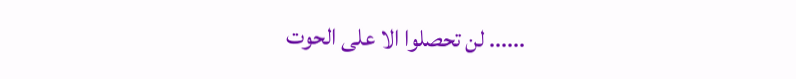...... لن تحصلوا الا على الحوت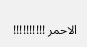الاحمر !!!!!!!!!!